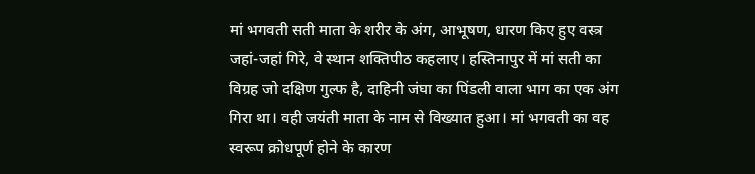मां भगवती सती माता के शरीर के अंग, आभूषण, धारण किए हुए वस्त्र जहां-जहां गिरे, वे स्थान शक्तिपीठ कहलाए। हस्तिनापुर में मां सती का विग्रह जो दक्षिण गुल्फ है, दाहिनी जंघा का पिंडली वाला भाग का एक अंग गिरा था। वही जयंती माता के नाम से विख्यात हुआ। मां भगवती का वह स्वरूप क्रोधपूर्ण होने के कारण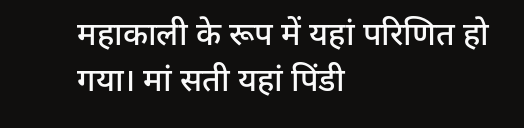महाकाली के रूप में यहां परिणित हो गया। मां सती यहां पिंडी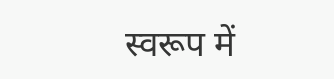स्वरूप में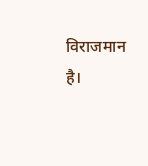विराजमान है।